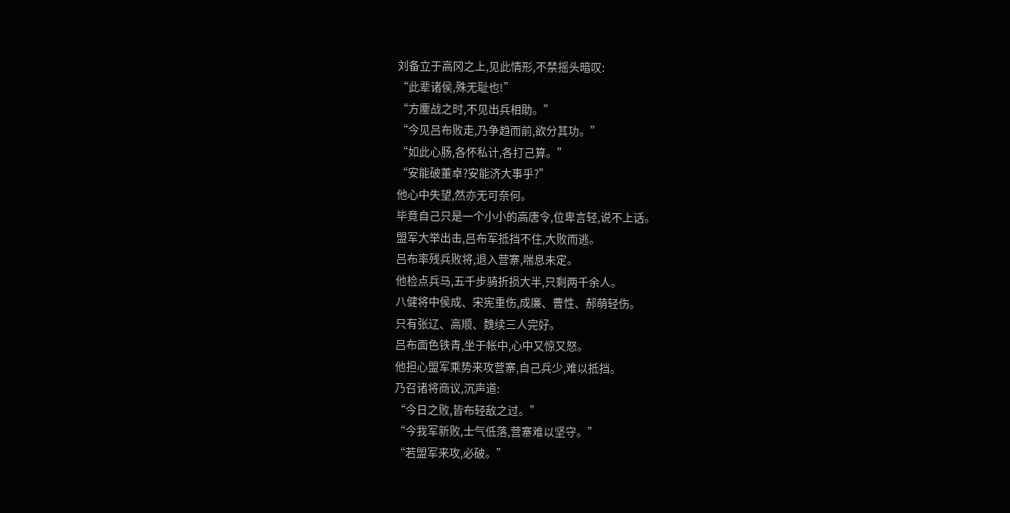刘备立于高冈之上,见此情形,不禁摇头暗叹:
“此辈诸侯,殊无耻也!”
“方鏖战之时,不见出兵相助。”
“今见吕布败走,乃争趋而前,欲分其功。”
“如此心肠,各怀私计,各打己算。”
“安能破董卓?安能济大事乎?”
他心中失望,然亦无可奈何。
毕竟自己只是一个小小的高唐令,位卑言轻,说不上话。
盟军大举出击,吕布军抵挡不住,大败而逃。
吕布率残兵败将,退入营寨,喘息未定。
他检点兵马,五千步骑折损大半,只剩两千余人。
八健将中侯成、宋宪重伤,成廉、曹性、郝萌轻伤。
只有张辽、高顺、魏续三人完好。
吕布面色铁青,坐于帐中,心中又惊又怒。
他担心盟军乘势来攻营寨,自己兵少,难以抵挡。
乃召诸将商议,沉声道:
“今日之败,皆布轻敌之过。”
“今我军新败,士气低落,营寨难以坚守。”
“若盟军来攻,必破。”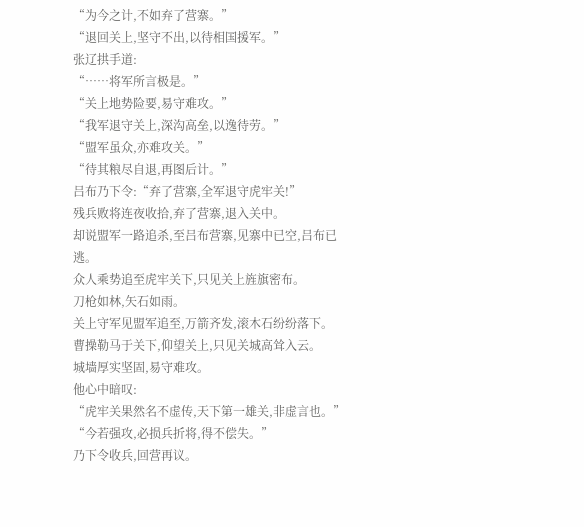“为今之计,不如弃了营寨。”
“退回关上,坚守不出,以待相国援军。”
张辽拱手道:
“……将军所言极是。”
“关上地势险要,易守难攻。”
“我军退守关上,深沟高垒,以逸待劳。”
“盟军虽众,亦难攻关。”
“待其粮尽自退,再图后计。”
吕布乃下令:“弃了营寨,全军退守虎牢关!”
残兵败将连夜收拾,弃了营寨,退入关中。
却说盟军一路追杀,至吕布营寨,见寨中已空,吕布已逃。
众人乘势追至虎牢关下,只见关上旌旗密布。
刀枪如林,矢石如雨。
关上守军见盟军追至,万箭齐发,滚木石纷纷落下。
曹操勒马于关下,仰望关上,只见关城高耸入云。
城墙厚实坚固,易守难攻。
他心中暗叹:
“虎牢关果然名不虚传,天下第一雄关,非虚言也。”
“今若强攻,必损兵折将,得不偿失。”
乃下令收兵,回营再议。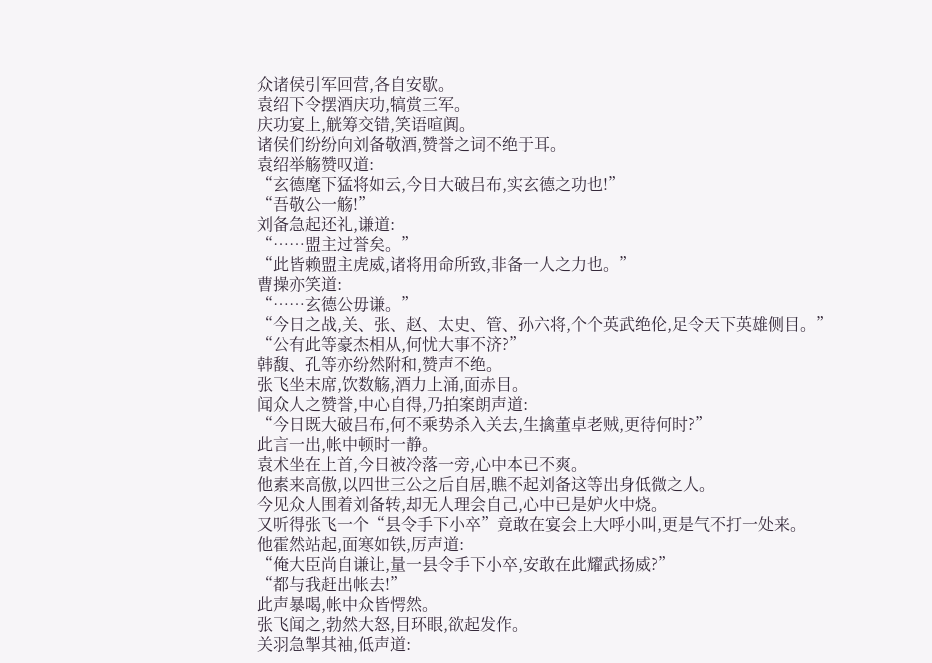众诸侯引军回营,各自安歇。
袁绍下令摆酒庆功,犒赏三军。
庆功宴上,觥筹交错,笑语喧阗。
诸侯们纷纷向刘备敬酒,赞誉之词不绝于耳。
袁绍举觞赞叹道:
“玄德麾下猛将如云,今日大破吕布,实玄德之功也!”
“吾敬公一觞!”
刘备急起还礼,谦道:
“……盟主过誉矣。”
“此皆赖盟主虎威,诸将用命所致,非备一人之力也。”
曹操亦笑道:
“……玄德公毋谦。”
“今日之战,关、张、赵、太史、管、孙六将,个个英武绝伦,足令天下英雄侧目。”
“公有此等豪杰相从,何忧大事不济?”
韩馥、孔等亦纷然附和,赞声不绝。
张飞坐末席,饮数觞,酒力上涌,面赤目。
闻众人之赞誉,中心自得,乃拍案朗声道:
“今日既大破吕布,何不乘势杀入关去,生擒董卓老贼,更待何时?”
此言一出,帐中顿时一静。
袁术坐在上首,今日被冷落一旁,心中本已不爽。
他素来高傲,以四世三公之后自居,瞧不起刘备这等出身低微之人。
今见众人围着刘备转,却无人理会自己,心中已是妒火中烧。
又听得张飞一个“县令手下小卒”竟敢在宴会上大呼小叫,更是气不打一处来。
他霍然站起,面寒如铁,厉声道:
“俺大臣尚自谦让,量一县令手下小卒,安敢在此耀武扬威?”
“都与我赶出帐去!”
此声暴喝,帐中众皆愕然。
张飞闻之,勃然大怒,目环眼,欲起发作。
关羽急掣其袖,低声道: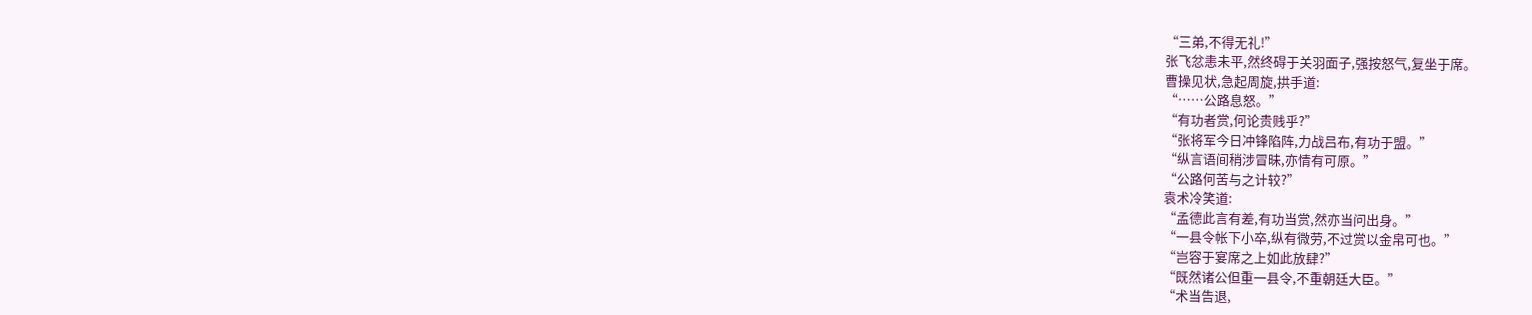“三弟,不得无礼!”
张飞忿恚未平,然终碍于关羽面子,强按怒气,复坐于席。
曹操见状,急起周旋,拱手道:
“……公路息怒。”
“有功者赏,何论贵贱乎?”
“张将军今日冲锋陷阵,力战吕布,有功于盟。”
“纵言语间稍涉冒昧,亦情有可原。”
“公路何苦与之计较?”
袁术冷笑道:
“孟德此言有差,有功当赏,然亦当问出身。”
“一县令帐下小卒,纵有微劳,不过赏以金帛可也。”
“岂容于宴席之上如此放肆?”
“既然诸公但重一县令,不重朝廷大臣。”
“术当告退,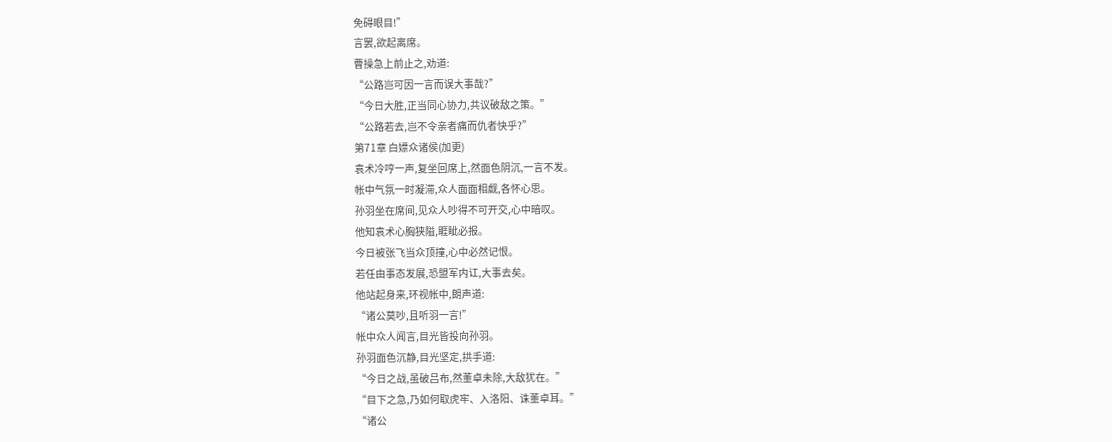免碍眼目!”
言罢,欲起离席。
曹操急上前止之,劝道:
“公路岂可因一言而误大事哉?”
“今日大胜,正当同心协力,共议破敌之策。”
“公路若去,岂不令亲者痛而仇者快乎?”
第71章 白嫖众诸侯(加更)
袁术冷哼一声,复坐回席上,然面色阴沉,一言不发。
帐中气氛一时凝滞,众人面面相觑,各怀心思。
孙羽坐在席间,见众人吵得不可开交,心中暗叹。
他知袁术心胸狭隘,睚眦必报。
今日被张飞当众顶撞,心中必然记恨。
若任由事态发展,恐盟军内讧,大事去矣。
他站起身来,环视帐中,朗声道:
“诸公莫吵,且听羽一言!”
帐中众人闻言,目光皆投向孙羽。
孙羽面色沉静,目光坚定,拱手道:
“今日之战,虽破吕布,然董卓未除,大敌犹在。”
“目下之急,乃如何取虎牢、入洛阳、诛董卓耳。”
“诸公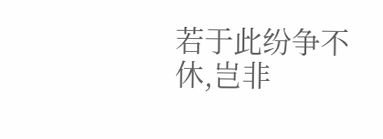若于此纷争不休,岂非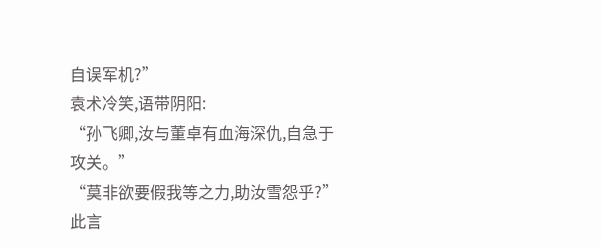自误军机?”
袁术冷笑,语带阴阳:
“孙飞卿,汝与董卓有血海深仇,自急于攻关。”
“莫非欲要假我等之力,助汝雪怨乎?”
此言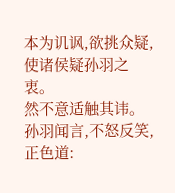本为讥讽,欲挑众疑,使诸侯疑孙羽之衷。
然不意适触其讳。
孙羽闻言,不怒反笑,正色道: